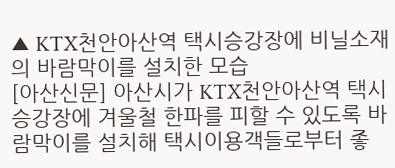▲ KTX천안아산역 택시승강장에 비닐소재의 바람막이를 설치한 모습
[아산신문] 아산시가 KTX천안아산역 택시승강장에 겨울철 한파를 피할 수 있도록 바람막이를 설치해 택시이용객들로부터 좋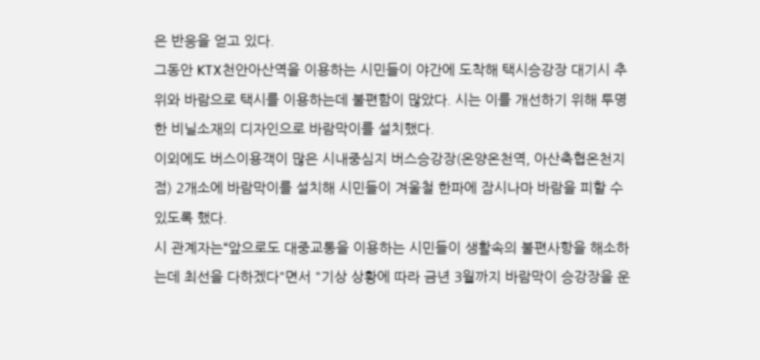은 반응을 얻고 있다.
그동안 KTX천안아산역을 이용하는 시민들이 야간에 도착해 택시승강장 대기시 추위와 바람으로 택시를 이용하는데 불편함이 많았다. 시는 이를 개선하기 위해 투명한 비닐소재의 디자인으로 바람막이를 설치했다.
이외에도 버스이용객이 많은 시내중심지 버스승강장(온양온천역, 아산축협온천지점) 2개소에 바람막이를 설치해 시민들이 겨울철 한파에 잠시나마 바람을 피할 수 있도록 했다.
시 관계자는“앞으로도 대중교통을 이용하는 시민들이 생활속의 불편사항을 해소하는데 최선을 다하겠다"면서 "기상 상황에 따라 금년 3월까지 바람막이 승강장을 운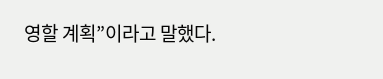영할 계획”이라고 말했다.